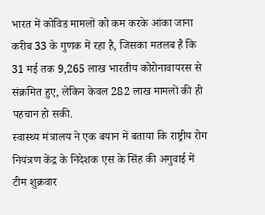भारत में कोविड मामलों को कम करके आंका जाना करीब 33 के गुणक में रहा है, जिसका मतलब है कि 31 मई तक 9,265 लाख भारतीय कोरोनावायरस से संक्रमित हुए, लेकिन केवल 282 लाख मामलों की ही पहचान हो सकी.
स्वास्थ्य मंत्रालय ने एक बयान में बताया कि राष्ट्रीय रोग नियंत्रण केंद्र के निदेशक एस के सिंह की अगुवाई में टीम शुक्रवार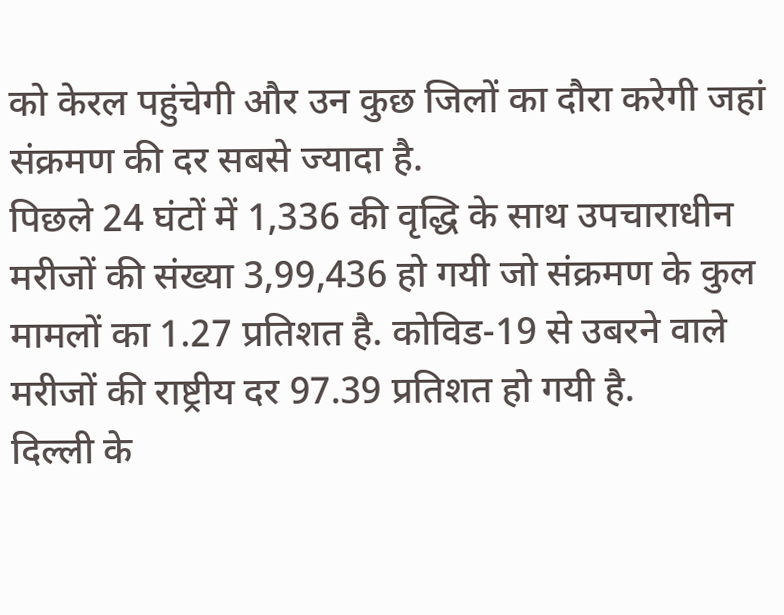को केरल पहुंचेगी और उन कुछ जिलों का दौरा करेगी जहां संक्रमण की दर सबसे ज्यादा है.
पिछले 24 घंटों में 1,336 की वृद्धि के साथ उपचाराधीन मरीजों की संख्या 3,99,436 हो गयी जो संक्रमण के कुल मामलों का 1.27 प्रतिशत है. कोविड-19 से उबरने वाले मरीजों की राष्ट्रीय दर 97.39 प्रतिशत हो गयी है.
दिल्ली के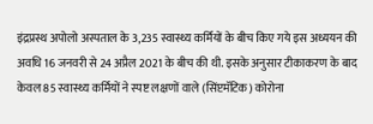इंद्रप्रस्थ अपोलो अस्पताल के 3,235 स्वास्थ्य कर्मियों के बीच किए गये इस अध्ययन की अवधि 16 जनवरी से 24 अप्रैल 2021 के बीच की थी. इसके अनुसार टीकाकरण के बाद केवल 85 स्वास्थ्य कर्मियों ने स्पष्ट लक्षणों वाले (सिंप्टमॅटिक) कोरोना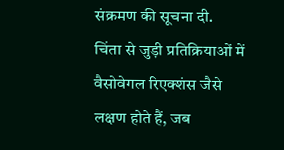संक्रमण की सूचना दी.
चिंता से जुड़ी प्रतिक्रियाओं में वैसोवेगल रिएक्शंस जैसे लक्षण होते हैं, जब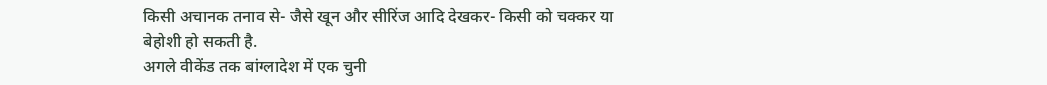किसी अचानक तनाव से- जैसे खून और सीरिंज आदि देखकर- किसी को चक्कर या बेहोशी हो सकती है.
अगले वीकेंड तक बांग्लादेश में एक चुनी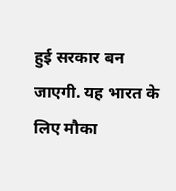हुई सरकार बन जाएगी. यह भारत के लिए मौका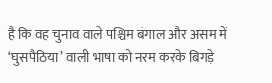है कि वह चुनाव वाले पश्चिम बंगाल और असम में ‘घुसपैठिया’ वाली भाषा को नरम करके बिगड़े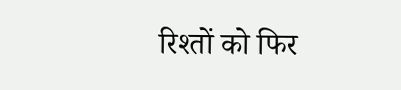रिश्तों को फिर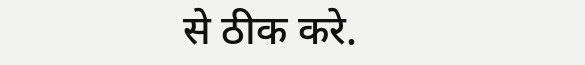से ठीक करे.